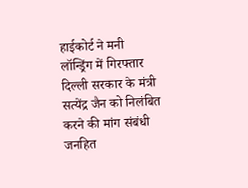हाईकोर्ट ने मनी लॉन्ड्रिंग में गिरफ्तार दिल्ली सरकार के मंत्री सत्येंद्र जैन को निलंबित करने की मांग संबंधी जनहित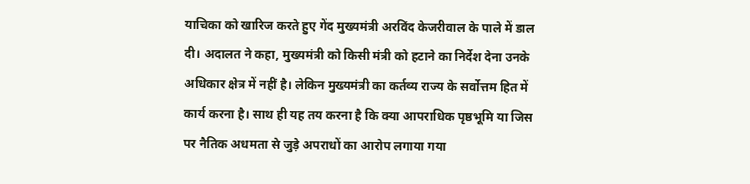याचिका को खारिज करते हुए गेंद मुख्यमंत्री अरविंद केजरीवाल के पाले में डाल दी। अदालत ने कहा, मुख्यमंत्री को किसी मंत्री को हटाने का निर्देश देना उनके अधिकार क्षेत्र में नहीं है। लेकिन मुख्यमंत्री का कर्तव्य राज्य के सर्वोत्तम हित में कार्य करना है। साथ ही यह तय करना है कि क्या आपराधिक पृष्ठभूमि या जिस पर नैतिक अधमता से जुड़े अपराधों का आरोप लगाया गया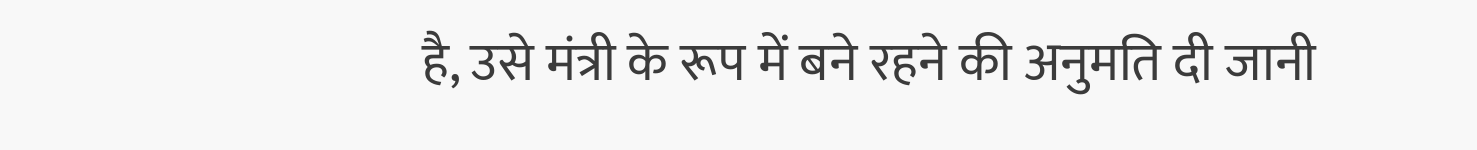है, उसे मंत्री के रूप में बने रहने की अनुमति दी जानी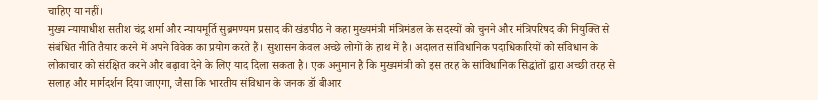चाहिए या नहीं।
मुख्य न्यायाधीश सतीश चंद्र शर्मा और न्यायमूर्ति सुब्रमण्यम प्रसाद की खंडपीठ ने कहा मुख्यमंत्री मंत्रिमंडल के सदस्यों को चुनने और मंत्रिपरिषद की नियुक्ति से संबंधित नीति तैयार करने में अपने विवेक का प्रयोग करते हैं। सुशासन केवल अच्छे लोगों के हाथ में है। अदालत सांविधानिक पदाधिकारियों को संविधान के लोकाचार को संरक्षित करने और बढ़ावा देने के लिए याद दिला सकता है। एक अनुमान है कि मुख्यमंत्री को इस तरह के सांविधानिक सिद्धांतों द्वारा अच्छी तरह से सलाह और मार्गदर्शन दिया जाएगा, जैसा कि भारतीय संविधान के जनक डॉ बीआर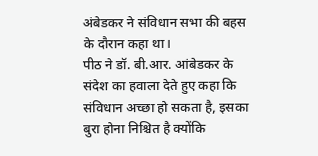अंबेडकर ने संविधान सभा की बहस के दौरान कहा था।
पीठ ने डॉ. बी.आर. आंबेडकर के संदेश का हवाला देते हुए कहा कि संविधान अच्छा हो सकता है, इसका बुरा होना निश्चित है क्योंकि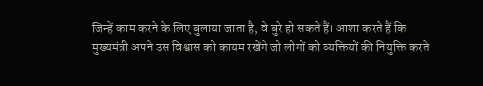जिन्हें काम करने के लिए बुलाया जाता है, वे बुरे हो सकते हैं। आशा करते हैं कि मुख्यमंत्री अपने उस विश्वास को कायम रखेंगे जो लोगों को व्यक्तियों की नियुक्ति करते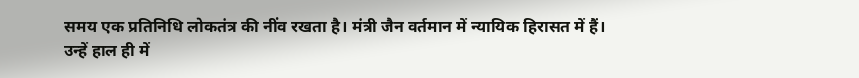समय एक प्रतिनिधि लोकतंत्र की नींव रखता है। मंत्री जैन वर्तमान में न्यायिक हिरासत में हैं। उन्हें हाल ही में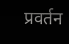प्रवर्तन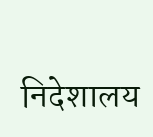निदेशालय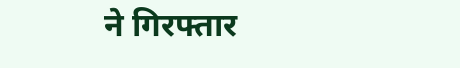ने गिरफ्तार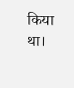किया था।